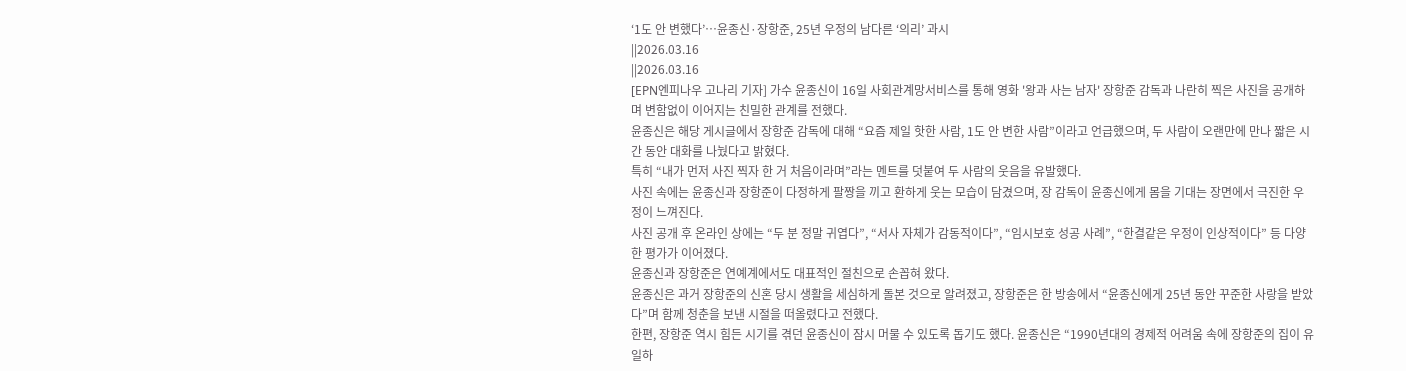‘1도 안 변했다’…윤종신·장항준, 25년 우정의 남다른 ‘의리’ 과시
||2026.03.16
||2026.03.16
[EPN엔피나우 고나리 기자] 가수 윤종신이 16일 사회관계망서비스를 통해 영화 '왕과 사는 남자' 장항준 감독과 나란히 찍은 사진을 공개하며 변함없이 이어지는 친밀한 관계를 전했다.
윤종신은 해당 게시글에서 장항준 감독에 대해 “요즘 제일 핫한 사람, 1도 안 변한 사람”이라고 언급했으며, 두 사람이 오랜만에 만나 짧은 시간 동안 대화를 나눴다고 밝혔다.
특히 “내가 먼저 사진 찍자 한 거 처음이라며”라는 멘트를 덧붙여 두 사람의 웃음을 유발했다.
사진 속에는 윤종신과 장항준이 다정하게 팔짱을 끼고 환하게 웃는 모습이 담겼으며, 장 감독이 윤종신에게 몸을 기대는 장면에서 극진한 우정이 느껴진다.
사진 공개 후 온라인 상에는 “두 분 정말 귀엽다”, “서사 자체가 감동적이다”, “임시보호 성공 사례”, “한결같은 우정이 인상적이다” 등 다양한 평가가 이어졌다.
윤종신과 장항준은 연예계에서도 대표적인 절친으로 손꼽혀 왔다.
윤종신은 과거 장항준의 신혼 당시 생활을 세심하게 돌본 것으로 알려졌고, 장항준은 한 방송에서 “윤종신에게 25년 동안 꾸준한 사랑을 받았다”며 함께 청춘을 보낸 시절을 떠올렸다고 전했다.
한편, 장항준 역시 힘든 시기를 겪던 윤종신이 잠시 머물 수 있도록 돕기도 했다. 윤종신은 “1990년대의 경제적 어려움 속에 장항준의 집이 유일하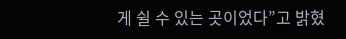게 쉴 수 있는 곳이었다”고 밝혔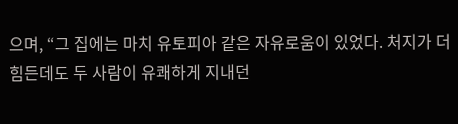으며, “그 집에는 마치 유토피아 같은 자유로움이 있었다. 처지가 더 힘든데도 두 사람이 유쾌하게 지내던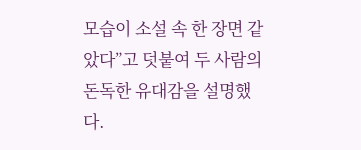모습이 소설 속 한 장면 같았다”고 덧붙여 두 사람의 돈독한 유대감을 설명했다.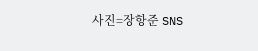사진=장항준 SNS